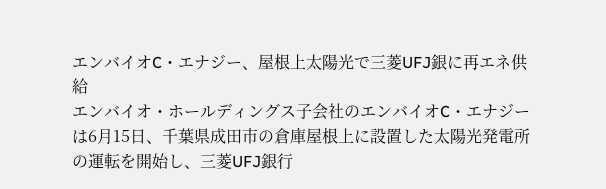エンバイオC・エナジー、屋根上太陽光で三菱UFJ銀に再エネ供給
エンバイオ・ホールディングス子会社のエンバイオC・エナジーは6月15日、千葉県成田市の倉庫屋根上に設置した太陽光発電所の運転を開始し、三菱UFJ銀行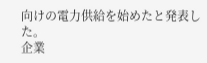向けの電力供給を始めたと発表した。
企業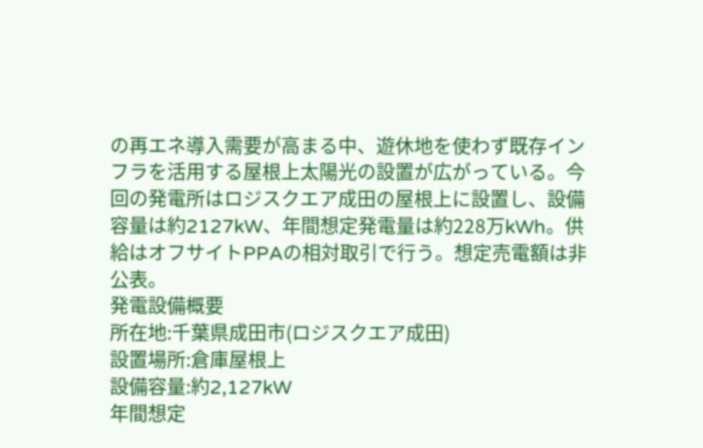の再エネ導入需要が高まる中、遊休地を使わず既存インフラを活用する屋根上太陽光の設置が広がっている。今回の発電所はロジスクエア成田の屋根上に設置し、設備容量は約2127kW、年間想定発電量は約228万kWh。供給はオフサイトPPAの相対取引で行う。想定売電額は非公表。
発電設備概要
所在地:千葉県成田市(ロジスクエア成田)
設置場所:倉庫屋根上
設備容量:約2,127kW
年間想定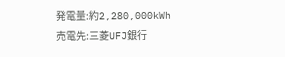発電量:約2,280,000kWh
売電先:三菱UFJ銀行